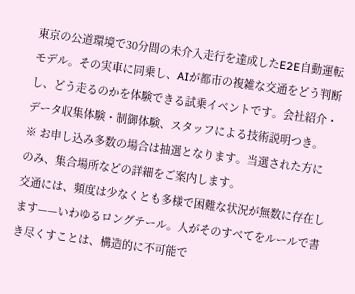東京の公道環境で30分間の未介入走行を達成したE2E自動運転モデル。その実車に同乗し、AIが都市の複雑な交通をどう判断し、どう走るのかを体験できる試乗イベントです。会社紹介・データ収集体験・制御体験、スタッフによる技術説明つき。
※ お申し込み多数の場合は抽選となります。当選された方にのみ、集合場所などの詳細をご案内します。
交通には、頻度は少なくとも多様で困難な状況が無数に存在します——いわゆるロングテール。人がそのすべてをルールで書き尽くすことは、構造的に不可能で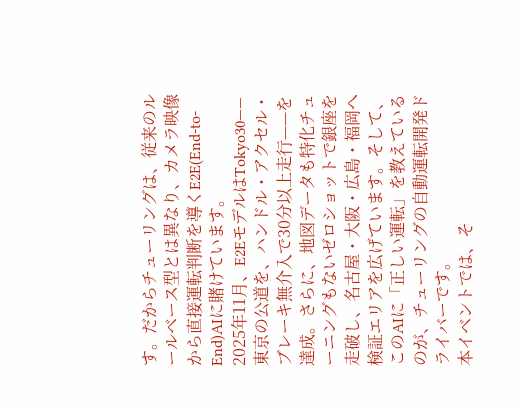す。だからチューリングは、従来のルールベース型とは異なり、カメラ映像から直接運転判断を導くE2E(End-to-End)AIに賭けています。
2025年11月、E2EモデルはTokyo30——東京の公道を、ハンドル・アクセル・ブレーキ無介入で30分以上走行——を達成。さらに、地図データも特化チューニングもないゼロショットで銀座を走破し、名古屋・大阪・広島・福岡へ検証エリアを広げています。そして、このAIに「正しい運転」を教えているのが、チューリングの自動運転開発ドライバーです。
本イベントでは、そ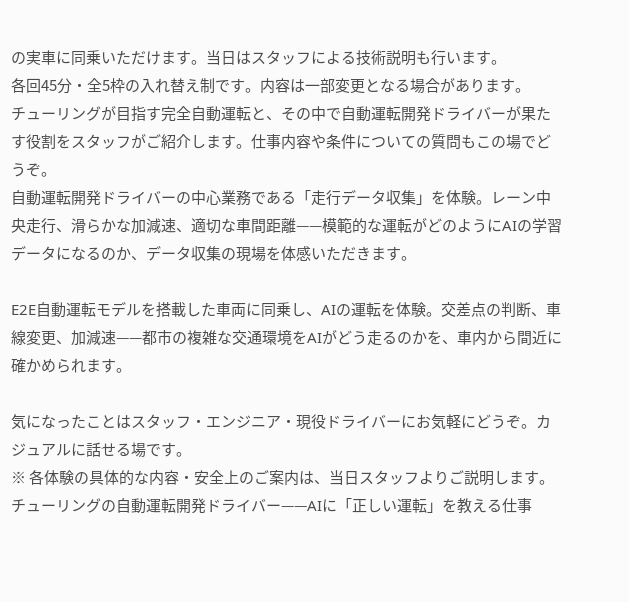の実車に同乗いただけます。当日はスタッフによる技術説明も行います。
各回45分・全5枠の入れ替え制です。内容は一部変更となる場合があります。
チューリングが目指す完全自動運転と、その中で自動運転開発ドライバーが果たす役割をスタッフがご紹介します。仕事内容や条件についての質問もこの場でどうぞ。
自動運転開発ドライバーの中心業務である「走行データ収集」を体験。レーン中央走行、滑らかな加減速、適切な車間距離——模範的な運転がどのようにAIの学習データになるのか、データ収集の現場を体感いただきます。

E2E自動運転モデルを搭載した車両に同乗し、AIの運転を体験。交差点の判断、車線変更、加減速——都市の複雑な交通環境をAIがどう走るのかを、車内から間近に確かめられます。

気になったことはスタッフ・エンジニア・現役ドライバーにお気軽にどうぞ。カジュアルに話せる場です。
※ 各体験の具体的な内容・安全上のご案内は、当日スタッフよりご説明します。
チューリングの自動運転開発ドライバー——AIに「正しい運転」を教える仕事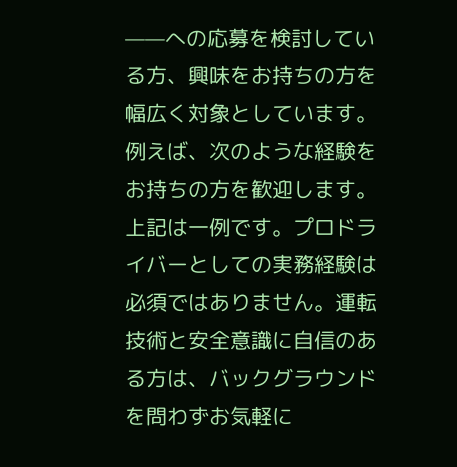——への応募を検討している方、興味をお持ちの方を幅広く対象としています。例えば、次のような経験をお持ちの方を歓迎します。
上記は一例です。プロドライバーとしての実務経験は必須ではありません。運転技術と安全意識に自信のある方は、バックグラウンドを問わずお気軽に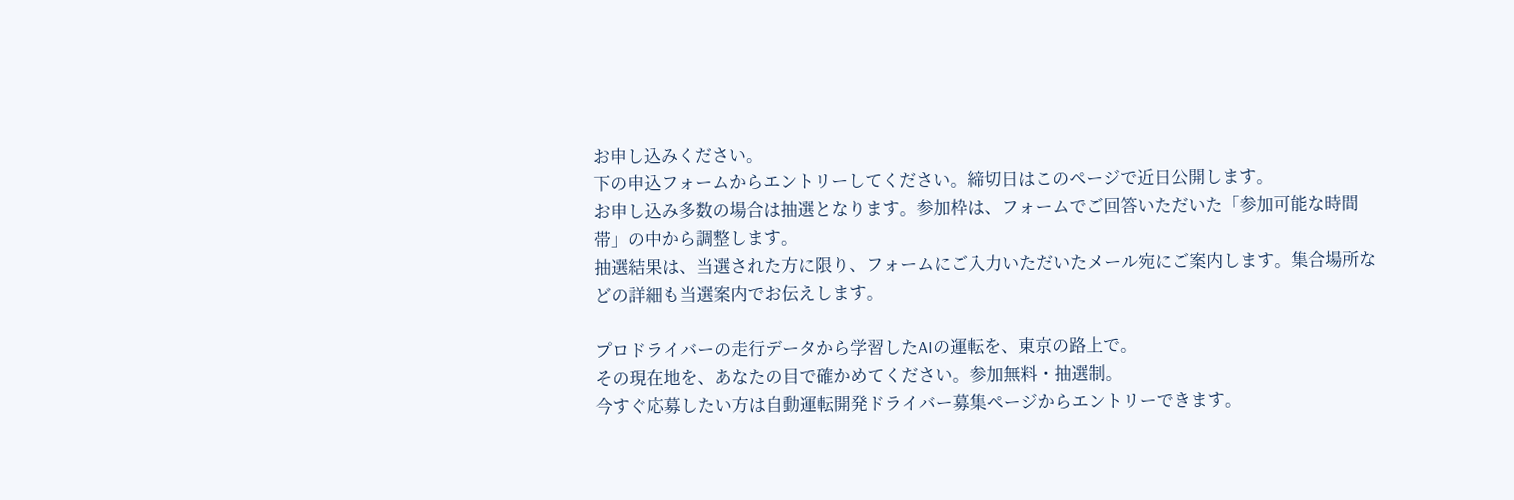お申し込みください。
下の申込フォームからエントリーしてください。締切日はこのページで近日公開します。
お申し込み多数の場合は抽選となります。参加枠は、フォームでご回答いただいた「参加可能な時間帯」の中から調整します。
抽選結果は、当選された方に限り、フォームにご入力いただいたメール宛にご案内します。集合場所などの詳細も当選案内でお伝えします。

プロドライバーの走行データから学習したAIの運転を、東京の路上で。
その現在地を、あなたの目で確かめてください。参加無料・抽選制。
今すぐ応募したい方は自動運転開発ドライバー募集ページからエントリーできます。